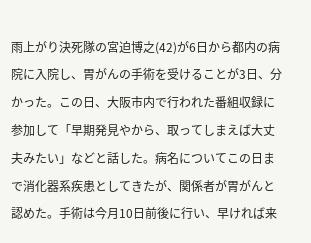雨上がり決死隊の宮迫博之(42)が6日から都内の病院に入院し、胃がんの手術を受けることが3日、分かった。この日、大阪市内で行われた番組収録に参加して「早期発見やから、取ってしまえば大丈夫みたい」などと話した。病名についてこの日まで消化器系疾患としてきたが、関係者が胃がんと認めた。手術は今月10日前後に行い、早ければ来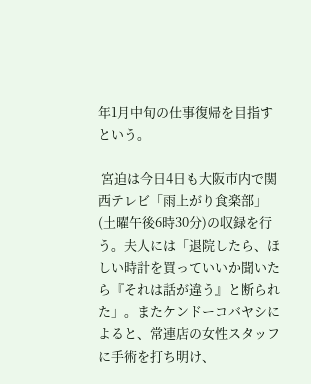年1月中旬の仕事復帰を目指すという。

 宮迫は今日4日も大阪市内で関西テレビ「雨上がり食楽部」(土曜午後6時30分)の収録を行う。夫人には「退院したら、ほしい時計を買っていいか聞いたら『それは話が違う』と断られた」。またケンドーコバヤシによると、常連店の女性スタッフに手術を打ち明け、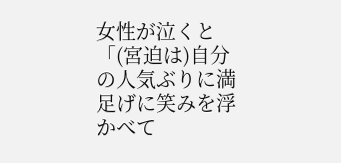女性が泣くと「(宮迫は)自分の人気ぶりに満足げに笑みを浮かべて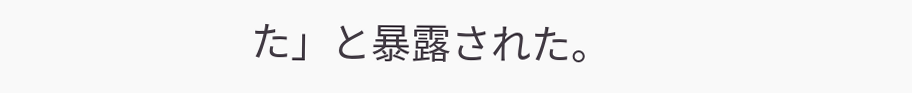た」と暴露された。